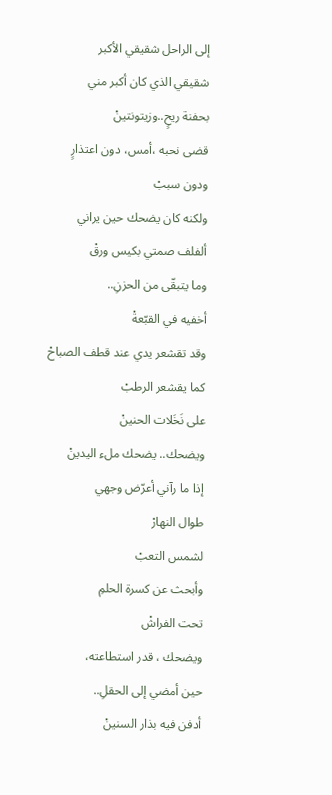إلى الراحل شقيقي الأكبر
شقيقي الذي كان أكبر مني
بحفنة ريحٍ..وزيتونتينْ
قضى نحبه ،أمس، دون اعتذارٍ
ودون سببْ
ولكنه كان يضحك حين يراني
ألفلف صمتي بكيس ورقْ
وما يتبقّى من الحزنِ..
أخفيه في القبّعةْ
وقد تقشعر يدي عند قطف الصباحْ
كما يقشعر الرطبْ
على نَخَلات الحنينْ
ويضحك.. يضحك ملء اليدينْ
إذا ما رآني أعرّض وجهي
طوال النهارْ
لشمس التعبْ
وأبحث عن كسرة الحلمِ
تحت الفراشْ
ويضحك ، قدر استطاعته،
حين أمضي إلى الحقلِ..
أدفن فيه بذار السنينْ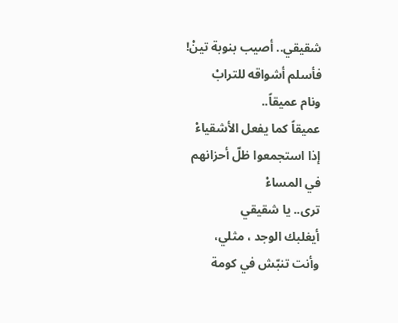شقيقي.. أصيب بنوبة تينْ!
فأسلم أشواقه للترابْ
ونام عميقاً..
عميقاً كما يفعل الأشقياءْ
إذا استجمعوا ظلّ أحزانهم
في المساءْ
ترى.. يا شقيقي
أيغلبك الوجد ، مثلي،
وأنت تنبّش في كومة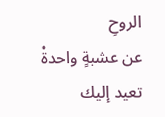الروحِ
عن عشبةٍ واحدةْ
تعيد إليك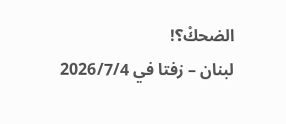الضحكْ؟!
لبنان – زفتا في 2026/7/4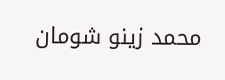محمد زينو شومان